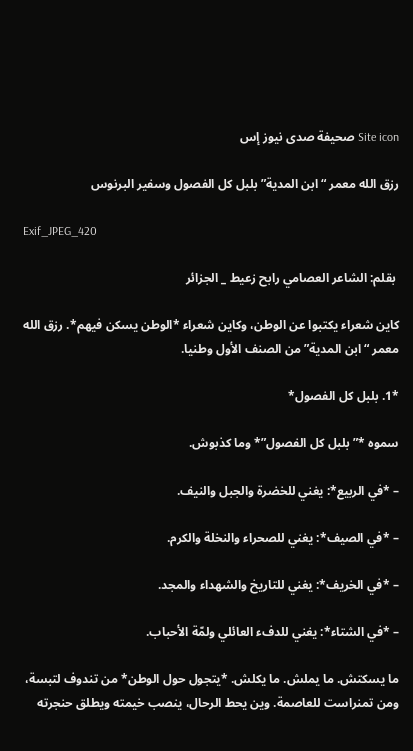Site icon صحيفة صدى نيوز إس

رزق الله معمر “ابن المدية” بلبل كل الفصول وسفير البرنوس

Exif_JPEG_420

 بقلم: الشاعر العصامي رابح زعيط _ الجزائر

كاين شعراء يكتبوا عن الوطن، وكاين شعراء *الوطن يسكن فيهم*. رزق الله معمر “ابن المدية” من الصنف الأول وطنيا.

*1. بلبل كل الفصول*

سموه *”بلبل كل الفصول”* وما كذبوش.

– *في الربيع*: يغني للخضرة والجبل والنيف.

– *في الصيف*: يغني للصحراء والنخلة والكرم.

– *في الخريف*: يغني للتاريخ والشهداء والمجد.

– *في الشتاء*: يغني للدفء العائلي ولمّة الأحباب.

ما يسكتش. ما يملش. ما يكلش. *يتجول حول الوطن* من تندوف لتبسة، ومن تمنراست للعاصمة. وين يحط الرحال، ينصب خيمته ويطلق حنجرته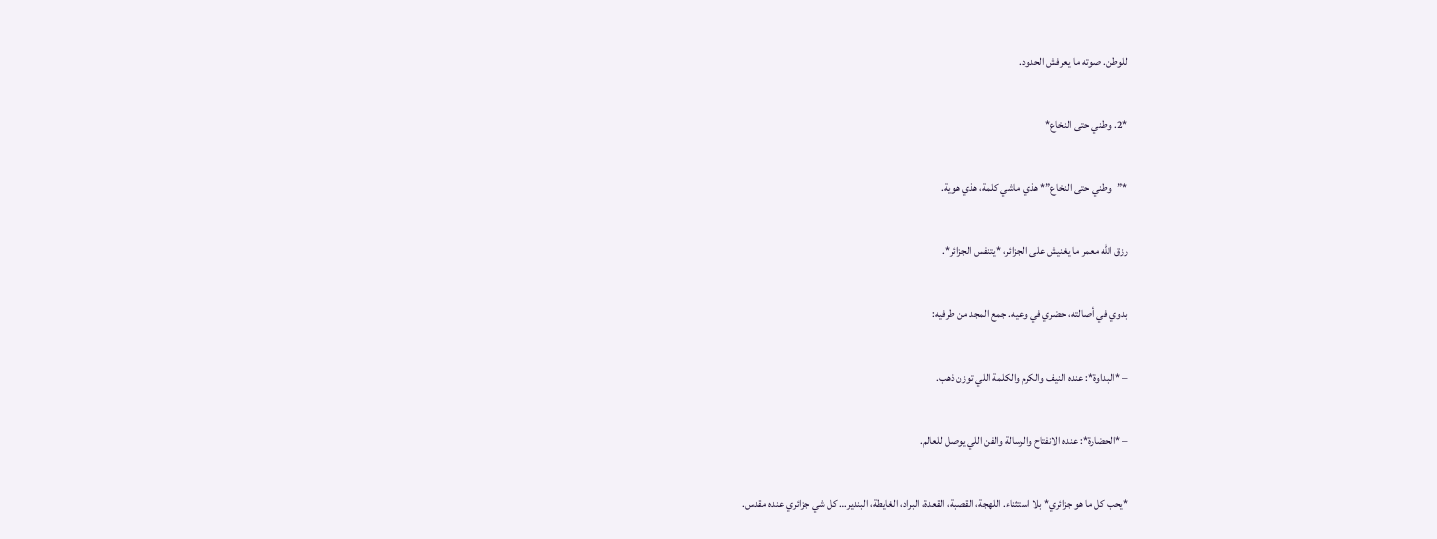للوطن. صوته ما يعرفش الحدود.

*2. وطني حتى النخاع*

*”وطني حتى النخاع”* هذي ماشي كلمة، هذي هوية.

رزق الله معمر ما يغنيش على الجزائر، *يتنفس الجزائر*.

بدوي في أصالته، حضري في وعيه. جمع المجد من طرفيه:

– *البداوة*: عنده النيف والكرم والكلمة اللي توزن ذهب.

– *الحضارة*: عنده الانفتاح والرسالة والفن اللي يوصل للعالم.

*يحب كل ما هو جزائري* بلا استثناء. اللهجة، القصبة، القعدة، البراد، الغايطة، البندير… كل شي جزائري عنده مقدس.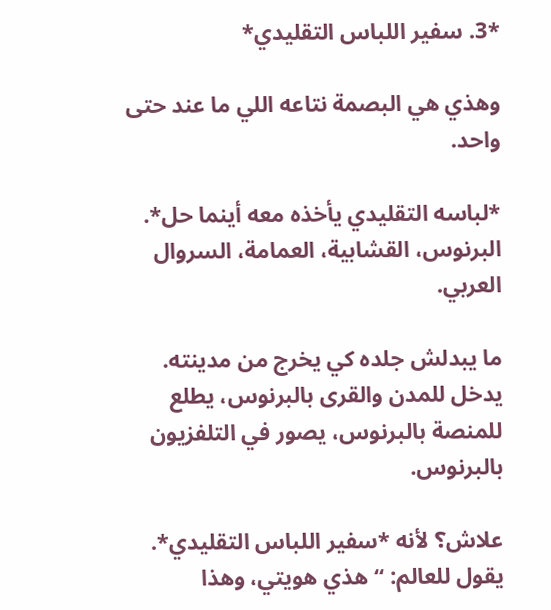*3. سفير اللباس التقليدي*

وهذي هي البصمة نتاعه اللي ما عند حتى واحد.

*لباسه التقليدي يأخذه معه أينما حل*. البرنوس، القشابية، العمامة، السروال العربي.

ما يبدلش جلده كي يخرج من مدينته. يدخل للمدن والقرى بالبرنوس، يطلع للمنصة بالبرنوس، يصور في التلفزيون بالبرنوس.

علاش؟ لأنه *سفير اللباس التقليدي*. يقول للعالم: “هذي هويتي، وهذا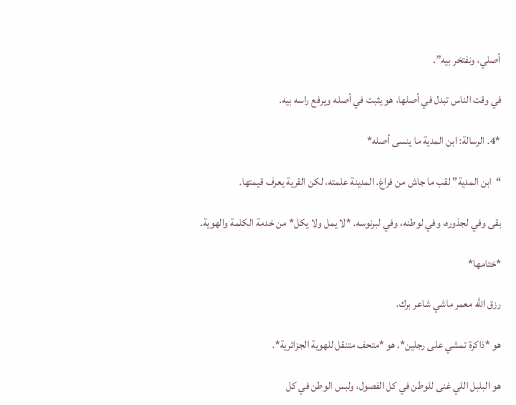أصلي، ونفتخر بيه”.

في وقت الناس تبدل في أصلها، هو يثبت في أصله ويرفع راسه بيه.

*4. الرسالة: ابن المدية ما ينسى أصله*

“ابن المدية” لقب ما جاش من فراغ. المدينة علمته، لكن القرية يعرف قيمتها.

بقى وفي لجذوره، وفي لوطنه، وفي لبرنوسه. *لا يمل ولا يكل* من خدمة الكلمة والهوية.

*ختامها*

رزق الله معمر ماشي شاعر برك.

هو *ذاكرة تمشي على رجلين*. هو *متحف متنقل للهوية الجزائرية*.

هو البلبل اللي غنى للوطن في كل الفصول، ولبس الوطن في كل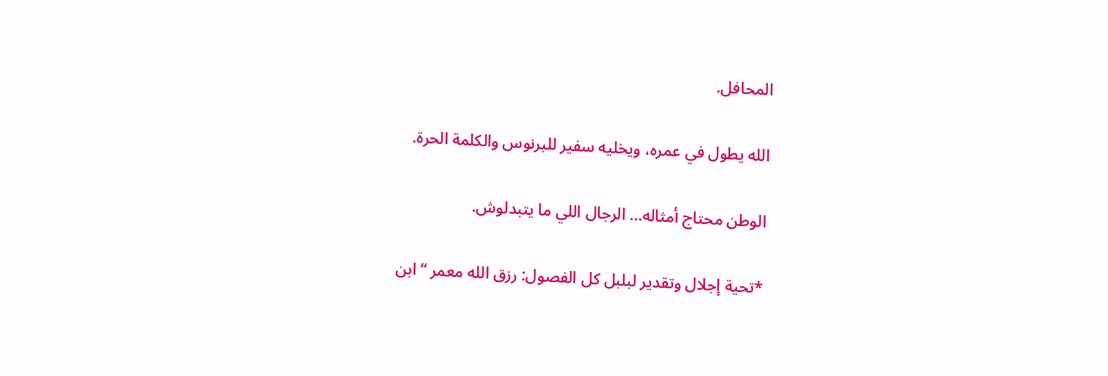المحافل.

الله يطول في عمره، ويخليه سفير للبرنوس والكلمة الحرة.

الوطن محتاج أمثاله… الرجال اللي ما يتبدلوش.

*تحية إجلال وتقدير لبلبل كل الفصول: رزق الله معمر “ابن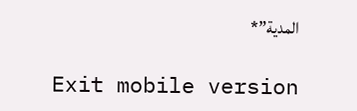المدية”*

Exit mobile version